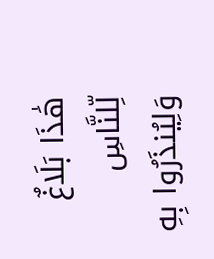هَٰذَا بَلَاغٌ لِّلنَّاسِ وَلِيُنذَرُوا بِهِ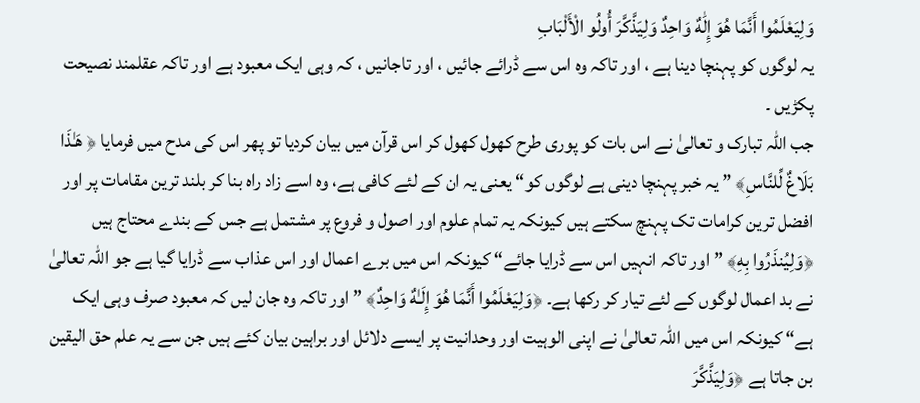وَلِيَعْلَمُوا أَنَّمَا هُوَ إِلَٰهٌ وَاحِدٌ وَلِيَذَّكَّرَ أُولُو الْأَلْبَابِ
یہ لوگوں کو پہنچا دینا ہے ، اور تاکہ وہ اس سے ڈرائے جائیں ، اور تاجانیں ، کہ وہی ایک معبود ہے اور تاکہ عقلمند نصیحت پکڑیں ۔
جب اللہ تبارک و تعالیٰ نے اس بات کو پوری طرح کھول کھول کر اس قرآن میں بیان کردیا تو پھر اس کی مدح میں فرمایا ﴿ هَـٰذَا بَلَاغٌ لِّلنَّاسِ﴾ ” یہ خبر پہنچا دینی ہے لوگوں کو“ یعنی یہ ان کے لئے کافی ہے، وہ اسے زاد راہ بنا کر بلند ترین مقامات پر اور افضل ترین کرامات تک پہنچ سکتے ہیں کیونکہ یہ تمام علوم اور اصول و فروع پر مشتمل ہے جس کے بندے محتاج ہیں ﴿وَلِيُنذَرُوا بِهِ﴾ ” اور تاکہ انہیں اس سے ڈرایا جائے“ کیونکہ اس میں برے اعمال اور اس عذاب سے ڈرایا گیا ہے جو اللہ تعالیٰ نے بد اعمال لوگوں کے لئے تیار کر رکھا ہے۔ ﴿وَلِيَعْلَمُوا أَنَّمَا هُوَ إِلَـٰهٌ وَاحِدٌ﴾ ” اور تاکہ وہ جان لیں کہ معبود صرف وہی ایک ہے“ کیونکہ اس میں اللہ تعالیٰ نے اپنی الوہیت اور وحدانیت پر ایسے دلائل اور براہین بیان کئے ہیں جن سے یہ علم حق الیقین بن جاتا ہے ﴿وَلِيَذَّكَّرَ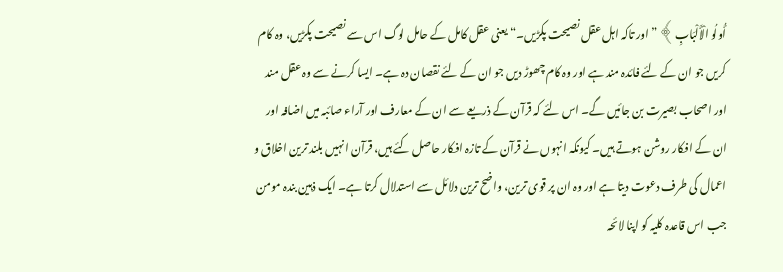أُولُو الْأَلْبَابِ﴾ ”اور تاکہ اہل عقل نصیحت پکڑیں۔“ یعنی عقل کامل کے حامل لوگ اس سے نصیحت پکڑیں، وہ کام کریں جو ان کے لئے فائدہ مند ہے اور وہ کام چھوڑ دیں جو ان کے لئے نقصان دہ ہے۔ ایسا کرنے سے وہ عقل مند اور اصحاب بصیرت بن جائیں گے۔ اس لئے کہ قرآن کے ذریعے سے ان کے معارف اور آراء صائبہ میں اضافہ اور ان کے افکار روشن ہوتے ہیں۔ کیونکہ انہوں نے قرآن کے تازہ افکار حاصل کئے ہیں، قرآن انہیں بلند ترین اخلاق و اعمال کی طرف دعوت دیتا ہے اور وہ ان پر قوی ترین، واضح ترین دلائل سے استدلال کرتا ہے۔ ایک ذہین بندہ مومن جب اس قاعدہ کلیہ کو اپنا لائحہ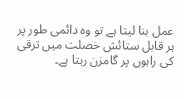عمل بنا لیتا ہے تو وہ دائمی طور پر ہر قابل ستائش خصلت میں ترقی کی راہوں پر گامزن رہتا ہے۔